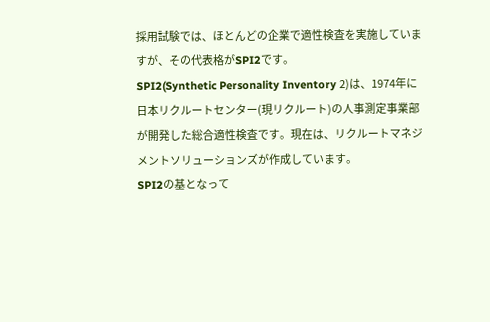採用試験では、ほとんどの企業で適性検査を実施していますが、その代表格がSPI2です。
SPI2(Synthetic Personality Inventory 2)は、1974年に日本リクルートセンター(現リクルート)の人事測定事業部が開発した総合適性検査です。現在は、リクルートマネジメントソリューションズが作成しています。
SPI2の基となって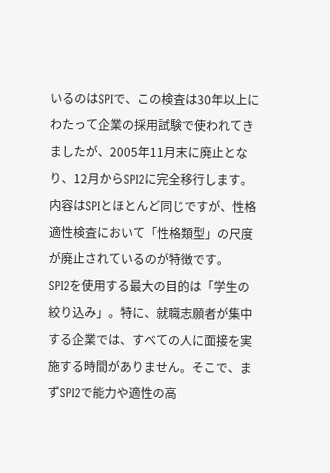いるのはSPIで、この検査は30年以上にわたって企業の採用試験で使われてきましたが、2005年11月末に廃止となり、12月からSPI2に完全移行します。内容はSPIとほとんど同じですが、性格適性検査において「性格類型」の尺度が廃止されているのが特徴です。
SPI2を使用する最大の目的は「学生の絞り込み」。特に、就職志願者が集中する企業では、すべての人に面接を実施する時間がありません。そこで、まずSPI2で能力や適性の高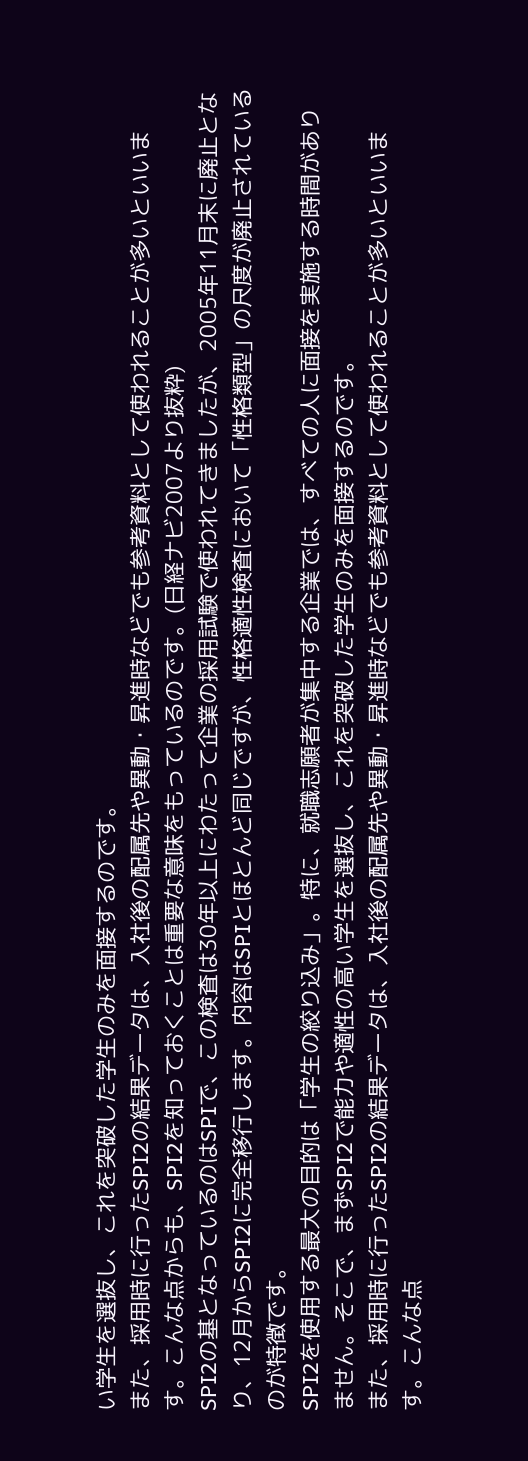い学生を選抜し、これを突破した学生のみを面接するのです。
また、採用時に行ったSPI2の結果データは、入社後の配属先や異動・昇進時などでも参考資料として使われることが多いといいます。こんな点からも、SPI2を知っておくことは重要な意味をもっているのです。(日経ナビ2007より抜粋)
SPI2の基となっているのはSPIで、この検査は30年以上にわたって企業の採用試験で使われてきましたが、2005年11月末に廃止となり、12月からSPI2に完全移行します。内容はSPIとほとんど同じですが、性格適性検査において「性格類型」の尺度が廃止されているのが特徴です。
SPI2を使用する最大の目的は「学生の絞り込み」。特に、就職志願者が集中する企業では、すべての人に面接を実施する時間がありません。そこで、まずSPI2で能力や適性の高い学生を選抜し、これを突破した学生のみを面接するのです。
また、採用時に行ったSPI2の結果データは、入社後の配属先や異動・昇進時などでも参考資料として使われることが多いといいます。こんな点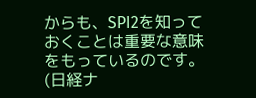からも、SPI2を知っておくことは重要な意味をもっているのです。(日経ナ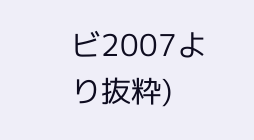ビ2007より抜粋)